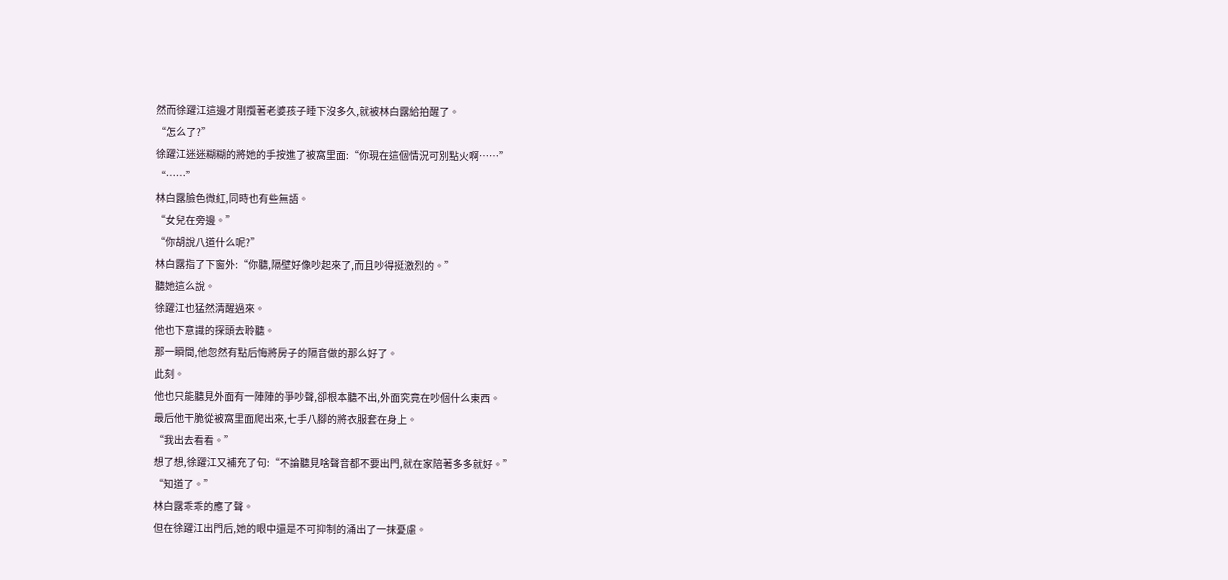然而徐躍江這邊才剛攬著老婆孩子睡下沒多久,就被林白露給拍醒了。
“怎么了?”
徐躍江迷迷糊糊的將她的手按進了被窩里面:“你現在這個情況可別點火啊……”
“……”
林白露臉色微紅,同時也有些無語。
“女兒在旁邊。”
“你胡說八道什么呢?”
林白露指了下窗外:“你聽,隔壁好像吵起來了,而且吵得挺激烈的。”
聽她這么說。
徐躍江也猛然清醒過來。
他也下意識的探頭去聆聽。
那一瞬間,他忽然有點后悔將房子的隔音做的那么好了。
此刻。
他也只能聽見外面有一陣陣的爭吵聲,卻根本聽不出,外面究竟在吵個什么東西。
最后他干脆從被窩里面爬出來,七手八腳的將衣服套在身上。
“我出去看看。”
想了想,徐躍江又補充了句:“不論聽見啥聲音都不要出門,就在家陪著多多就好。”
“知道了。”
林白露乖乖的應了聲。
但在徐躍江出門后,她的眼中還是不可抑制的涌出了一抹憂慮。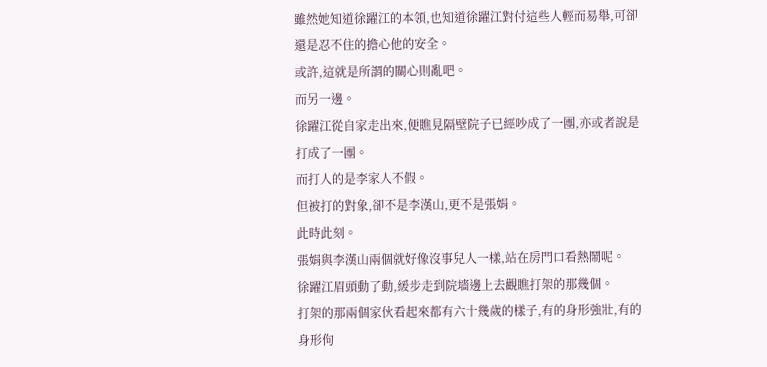雖然她知道徐躍江的本領,也知道徐躍江對付這些人輕而易舉,可卻還是忍不住的擔心他的安全。
或許,這就是所謂的關心則亂吧。
而另一邊。
徐躍江從自家走出來,便瞧見隔壁院子已經吵成了一團,亦或者說是打成了一團。
而打人的是李家人不假。
但被打的對象,卻不是李漢山,更不是張娟。
此時此刻。
張娟與李漢山兩個就好像沒事兒人一樣,站在房門口看熱鬧呢。
徐躍江眉頭動了動,緩步走到院墻邊上去觀瞧打架的那幾個。
打架的那兩個家伙看起來都有六十幾歲的樣子,有的身形強壯,有的身形佝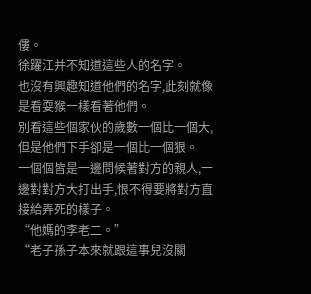僂。
徐躍江并不知道這些人的名字。
也沒有興趣知道他們的名字,此刻就像是看耍猴一樣看著他們。
別看這些個家伙的歲數一個比一個大,但是他們下手卻是一個比一個狠。
一個個皆是一邊問候著對方的親人,一邊對對方大打出手,恨不得要將對方直接給弄死的樣子。
“他媽的李老二。”
“老子孫子本來就跟這事兒沒關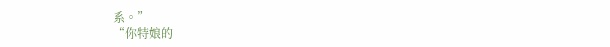系。”
“你特娘的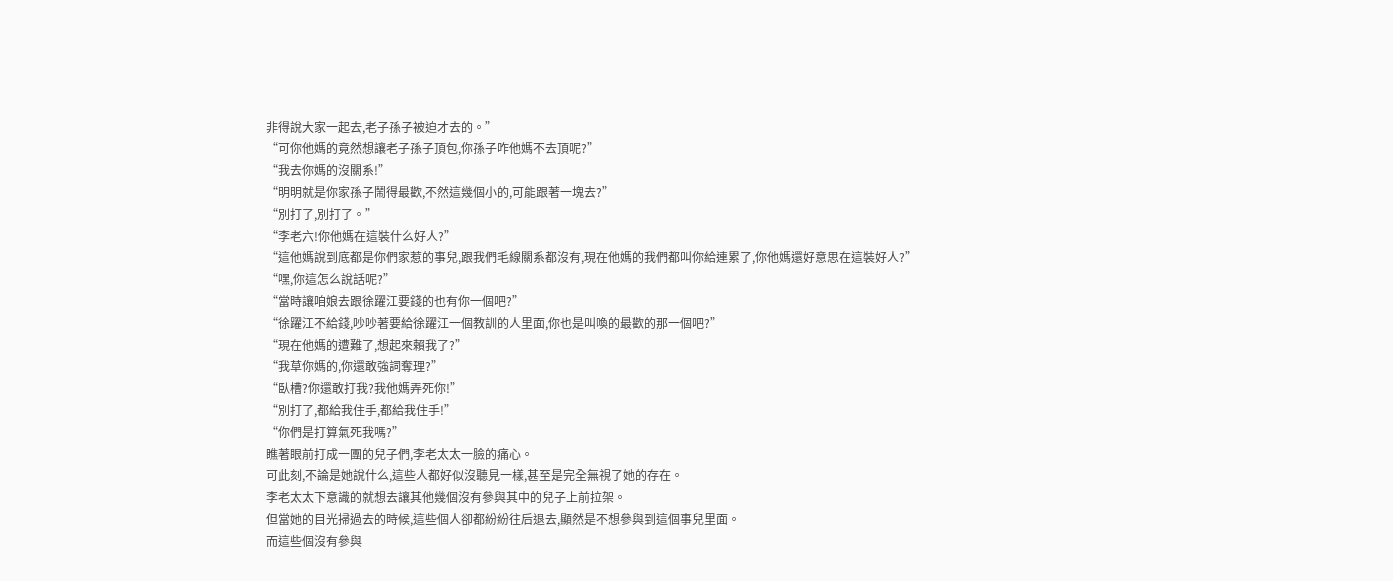非得說大家一起去,老子孫子被迫才去的。”
“可你他媽的竟然想讓老子孫子頂包,你孫子咋他媽不去頂呢?”
“我去你媽的沒關系!”
“明明就是你家孫子鬧得最歡,不然這幾個小的,可能跟著一塊去?”
“別打了,別打了。”
“李老六!你他媽在這裝什么好人?”
“這他媽說到底都是你們家惹的事兒,跟我們毛線關系都沒有,現在他媽的我們都叫你給連累了,你他媽還好意思在這裝好人?”
“嘿,你這怎么說話呢?”
“當時讓咱娘去跟徐躍江要錢的也有你一個吧?”
“徐躍江不給錢,吵吵著要給徐躍江一個教訓的人里面,你也是叫喚的最歡的那一個吧?”
“現在他媽的遭難了,想起來賴我了?”
“我草你媽的,你還敢強詞奪理?”
“臥槽?你還敢打我?我他媽弄死你!”
“別打了,都給我住手,都給我住手!”
“你們是打算氣死我嗎?”
瞧著眼前打成一團的兒子們,李老太太一臉的痛心。
可此刻,不論是她說什么,這些人都好似沒聽見一樣,甚至是完全無視了她的存在。
李老太太下意識的就想去讓其他幾個沒有參與其中的兒子上前拉架。
但當她的目光掃過去的時候,這些個人卻都紛紛往后退去,顯然是不想參與到這個事兒里面。
而這些個沒有參與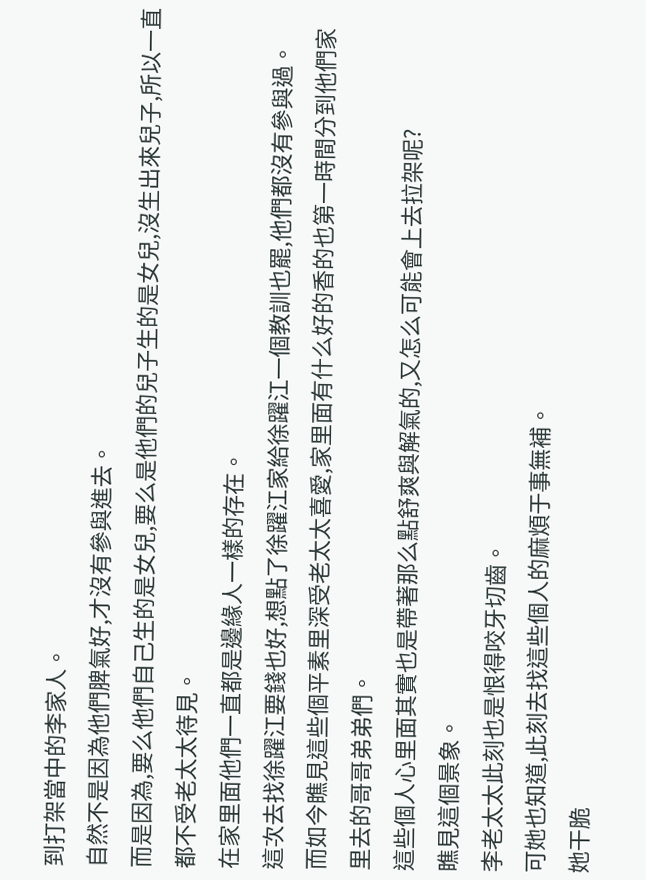到打架當中的李家人。
自然不是因為他們脾氣好,才沒有參與進去。
而是因為,要么他們自己生的是女兒,要么是他們的兒子生的是女兒,沒生出來兒子,所以一直都不受老太太待見。
在家里面他們一直都是邊緣人一樣的存在。
這次去找徐躍江要錢也好,想點了徐躍江家給徐躍江一個教訓也罷,他們都沒有參與過。
而如今瞧見這些個平素里深受老太太喜愛,家里面有什么好的香的也第一時間分到他們家里去的哥哥弟弟們。
這些個人心里面其實也是帶著那么點舒爽與解氣的,又怎么可能會上去拉架呢?
瞧見這個景象。
李老太太此刻也是恨得咬牙切齒。
可她也知道,此刻去找這些個人的麻煩于事無補。
她干脆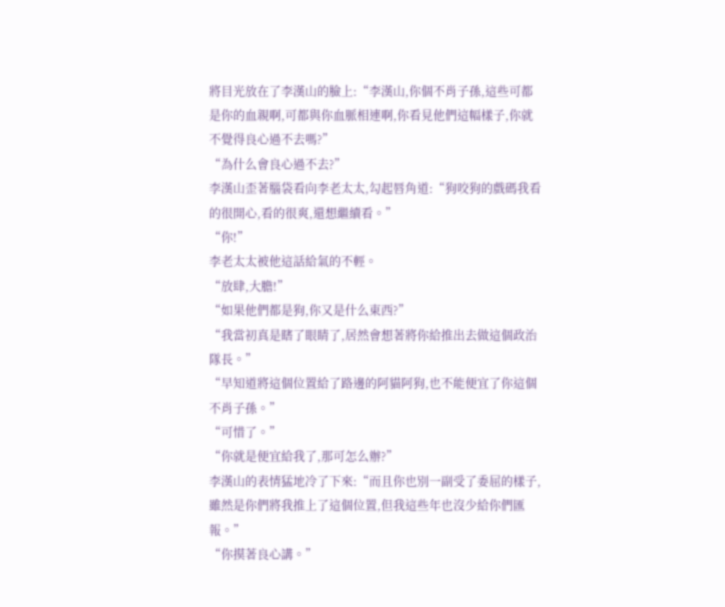將目光放在了李漢山的臉上:“李漢山,你個不肖子孫,這些可都是你的血親啊,可都與你血脈相連啊,你看見他們這幅樣子,你就不覺得良心過不去嗎?”
“為什么會良心過不去?”
李漢山歪著腦袋看向李老太太,勾起唇角道:“狗咬狗的戲碼我看的很開心,看的很爽,還想繼續看。”
“你!”
李老太太被他這話給氣的不輕。
“放肆,大膽!”
“如果他們都是狗,你又是什么東西?”
“我當初真是瞎了眼睛了,居然會想著將你給推出去做這個政治隊長。”
“早知道將這個位置給了路邊的阿貓阿狗,也不能便宜了你這個不肖子孫。”
“可惜了。”
“你就是便宜給我了,那可怎么辦?”
李漢山的表情猛地冷了下來:“而且你也別一副受了委屈的樣子,雖然是你們將我推上了這個位置,但我這些年也沒少給你們匯報。”
“你摸著良心講。”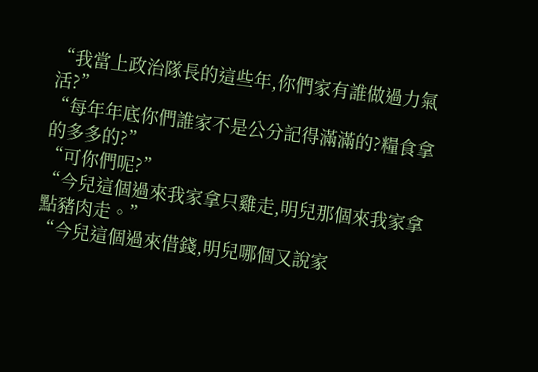“我當上政治隊長的這些年,你們家有誰做過力氣活?”
“每年年底你們誰家不是公分記得滿滿的?糧食拿的多多的?”
“可你們呢?”
“今兒這個過來我家拿只雞走,明兒那個來我家拿點豬肉走。”
“今兒這個過來借錢,明兒哪個又說家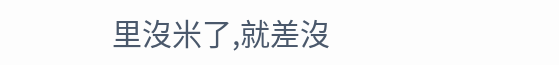里沒米了,就差沒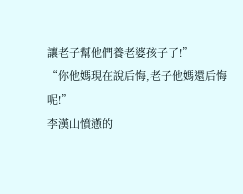讓老子幫他們養老婆孩子了!”
“你他媽現在說后悔,老子他媽還后悔呢!”
李漢山憤懣的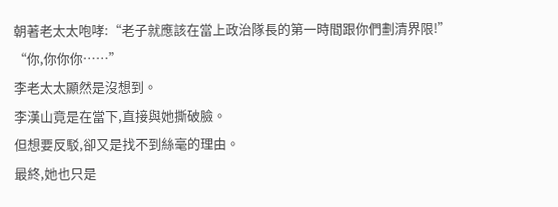朝著老太太咆哮:“老子就應該在當上政治隊長的第一時間跟你們劃清界限!”
“你,你你你……”
李老太太顯然是沒想到。
李漢山竟是在當下,直接與她撕破臉。
但想要反駁,卻又是找不到絲毫的理由。
最終,她也只是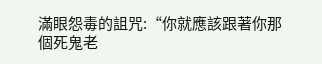滿眼怨毒的詛咒:“你就應該跟著你那個死鬼老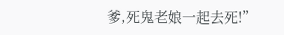爹,死鬼老娘一起去死!”